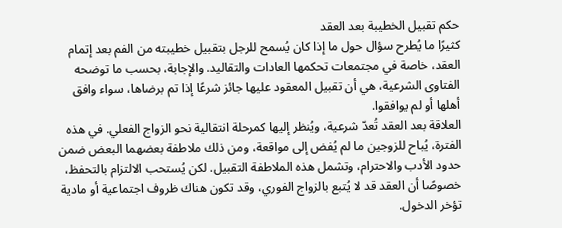حكم تقبيل الخطيبة بعد العقد
كثيرًا ما يُطرح سؤال حول ما إذا كان يُسمح للرجل بتقبيل خطيبته من الفم بعد إتمام العقد، خاصة في مجتمعات تحكمها العادات والتقاليد. والإجابة، بحسب ما توضحه الفتاوى الشرعية، هي أن تقبيل المعقود عليها جائز شرعًا إذا تم برضاها، سواء وافق أهلها أو لم يوافقوا.
العلاقة بعد العقد تُعدّ شرعية، ويُنظر إليها كمرحلة انتقالية نحو الزواج الفعلي. في هذه الفترة، يُباح للزوجين ما لم يُفض إلى مواقعة، ومن ذلك ملاطفة بعضهما البعض ضمن حدود الأدب والاحترام، وتشمل هذه الملاطفة التقبيل. لكن يُستحب الالتزام بالتحفظ، خصوصًا أن العقد قد لا يُتبع بالزواج الفوري، وقد تكون هناك ظروف اجتماعية أو مادية تؤخر الدخول.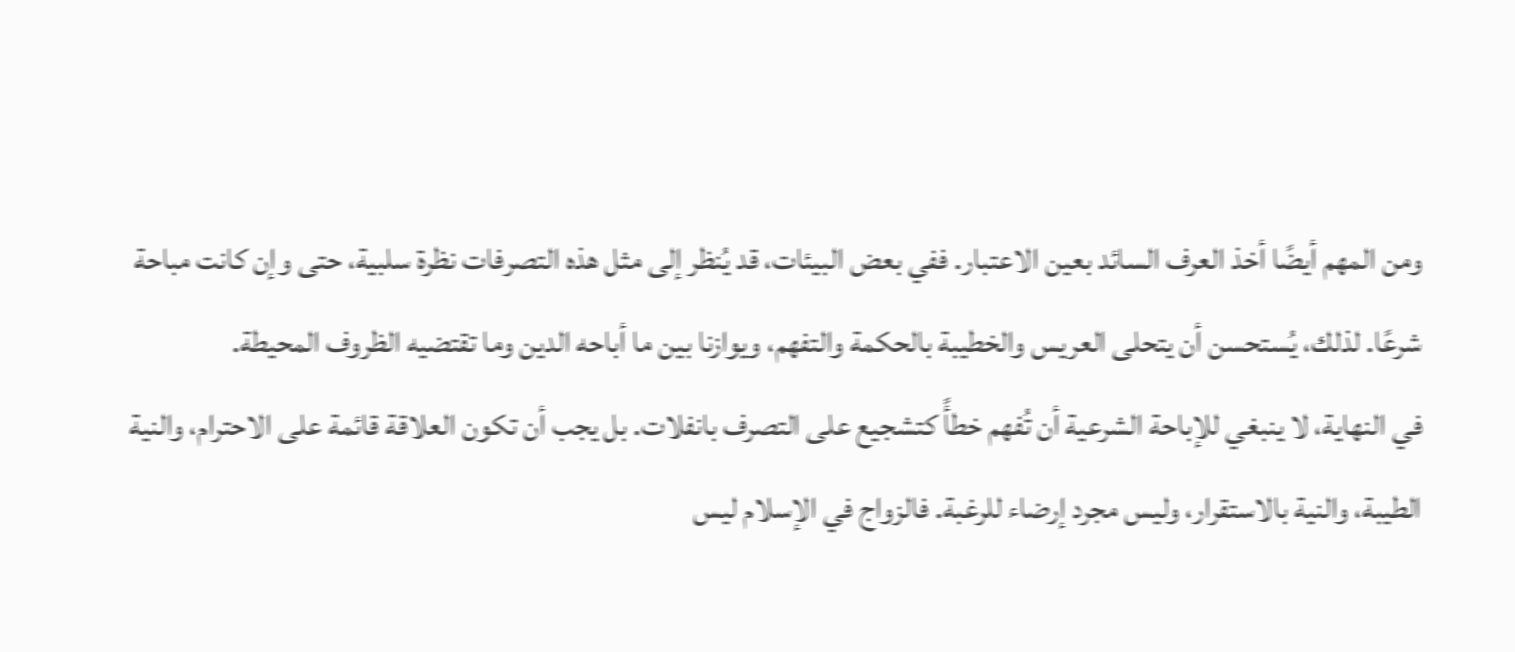ومن المهم أيضًا أخذ العرف السائد بعين الاعتبار. ففي بعض البيئات، قد يُنظر إلى مثل هذه التصرفات نظرة سلبية، حتى وإن كانت مباحة شرعًا. لذلك، يُستحسن أن يتحلى العريس والخطيبة بالحكمة والتفهم، ويوازنا بين ما أباحه الدين وما تقتضيه الظروف المحيطة.
في النهاية، لا ينبغي للإباحة الشرعية أن تُفهم خطأً كتشجيع على التصرف بانفلات. بل يجب أن تكون العلاقة قائمة على الاحترام، والنية الطيبة، والنية بالاستقرار، وليس مجرد إرضاء للرغبة. فالزواج في الإسلام ليس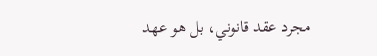مجرد عقد قانوني، بل هو عهد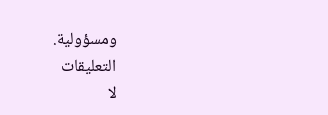ومسؤولية.
التعليقات
لا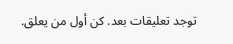توجد تعليقات بعد. كن أول من يعلق.